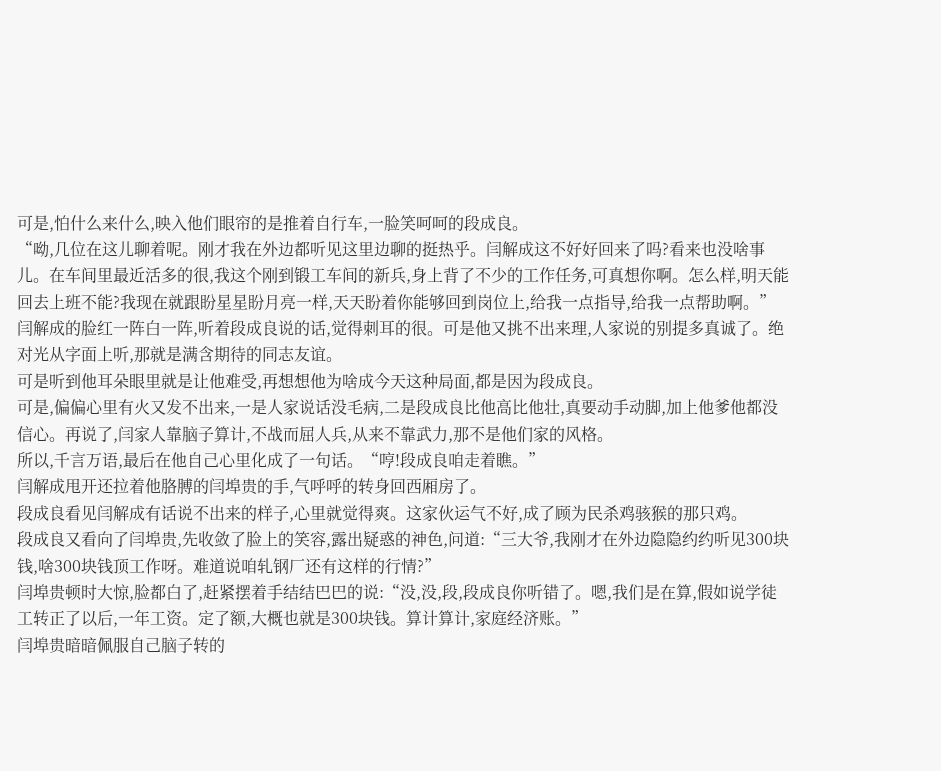可是,怕什么来什么,映入他们眼帘的是推着自行车,一脸笑呵呵的段成良。
“呦,几位在这儿聊着呢。刚才我在外边都听见这里边聊的挺热乎。闫解成这不好好回来了吗?看来也没啥事儿。在车间里最近活多的很,我这个刚到锻工车间的新兵,身上背了不少的工作任务,可真想你啊。怎么样,明天能回去上班不能?我现在就跟盼星星盼月亮一样,天天盼着你能够回到岗位上,给我一点指导,给我一点帮助啊。”
闫解成的脸红一阵白一阵,听着段成良说的话,觉得刺耳的很。可是他又挑不出来理,人家说的别提多真诚了。绝对光从字面上听,那就是满含期待的同志友谊。
可是听到他耳朵眼里就是让他难受,再想想他为啥成今天这种局面,都是因为段成良。
可是,偏偏心里有火又发不出来,一是人家说话没毛病,二是段成良比他高比他壮,真要动手动脚,加上他爹他都没信心。再说了,闫家人靠脑子算计,不战而屈人兵,从来不靠武力,那不是他们家的风格。
所以,千言万语,最后在他自己心里化成了一句话。“哼!段成良咱走着瞧。”
闫解成甩开还拉着他胳膊的闫埠贵的手,气呼呼的转身回西厢房了。
段成良看见闫解成有话说不出来的样子,心里就觉得爽。这家伙运气不好,成了顾为民杀鸡骇猴的那只鸡。
段成良又看向了闫埠贵,先收敛了脸上的笑容,露出疑惑的神色,问道:“三大爷,我刚才在外边隐隐约约听见300块钱,啥300块钱顶工作呀。难道说咱轧钢厂还有这样的行情?”
闫埠贵顿时大惊,脸都白了,赶紧摆着手结结巴巴的说:“没,没,段,段成良你听错了。嗯,我们是在算,假如说学徒工转正了以后,一年工资。定了额,大概也就是300块钱。算计算计,家庭经济账。”
闫埠贵暗暗佩服自己脑子转的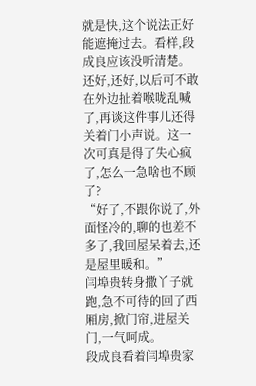就是快,这个说法正好能遮掩过去。看样,段成良应该没听清楚。还好,还好,以后可不敢在外边扯着喉咙乱喊了,再谈这件事儿还得关着门小声说。这一次可真是得了失心疯了,怎么一急啥也不顾了?
“好了,不跟你说了,外面怪冷的,聊的也差不多了,我回屋呆着去,还是屋里暖和。”
闫埠贵转身撒丫子就跑,急不可待的回了西厢房,掀门帘,进屋关门,一气呵成。
段成良看着闫埠贵家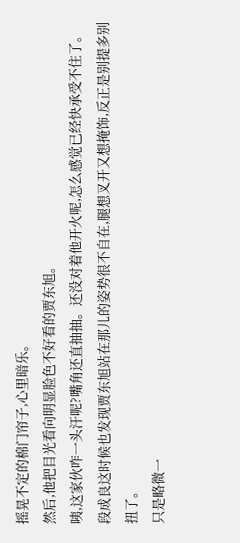摇晃不定的棉门帘子,心里暗乐。
然后,他把目光看向明显脸色不好看的贾东旭。
咦,这家伙咋一头汗呢?嘴角还直抽抽。还没对着他开火呢,怎么感觉已经快承受不住了。
段成良这时候也发现贾东旭站在那儿的姿势很不自在,腿想叉开又想掩饰,反正是别提多别扭了。
只是略微一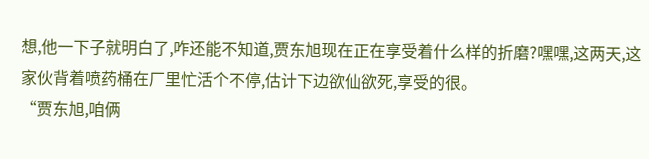想,他一下子就明白了,咋还能不知道,贾东旭现在正在享受着什么样的折磨?嘿嘿,这两天,这家伙背着喷药桶在厂里忙活个不停,估计下边欲仙欲死,享受的很。
“贾东旭,咱俩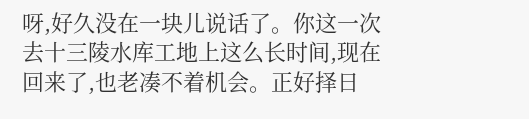呀,好久没在一块儿说话了。你这一次去十三陵水库工地上这么长时间,现在回来了,也老凑不着机会。正好择日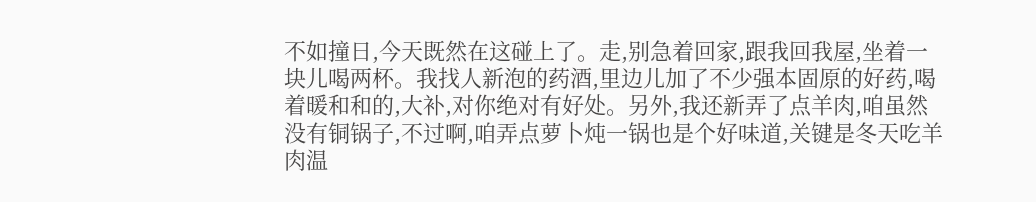不如撞日,今天既然在这碰上了。走,别急着回家,跟我回我屋,坐着一块儿喝两杯。我找人新泡的药酒,里边儿加了不少强本固原的好药,喝着暖和和的,大补,对你绝对有好处。另外,我还新弄了点羊肉,咱虽然没有铜锅子,不过啊,咱弄点萝卜炖一锅也是个好味道,关键是冬天吃羊肉温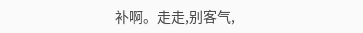补啊。走走,别客气,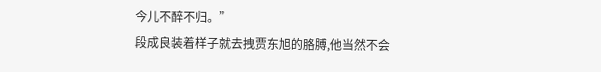今儿不醉不归。”
段成良装着样子就去拽贾东旭的胳膊,他当然不会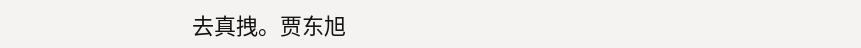去真拽。贾东旭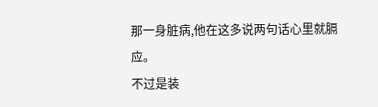那一身脏病,他在这多说两句话心里就膈应。
不过是装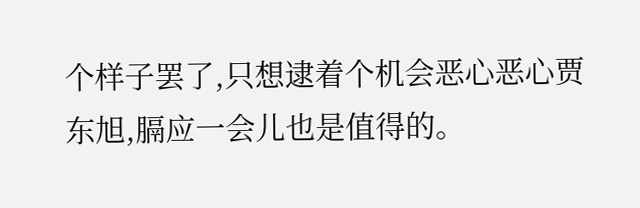个样子罢了,只想逮着个机会恶心恶心贾东旭,膈应一会儿也是值得的。